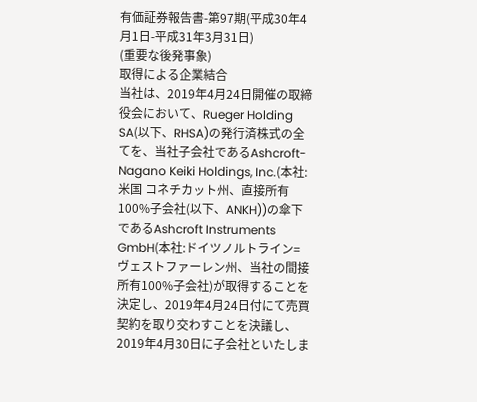有価証券報告書-第97期(平成30年4月1日-平成31年3月31日)
(重要な後発事象)
取得による企業結合
当社は、2019年4月24日開催の取締役会において、Rueger Holding SA(以下、RHSA)の発行済株式の全てを、当社子会社であるAshcroft-Nagano Keiki Holdings, Inc.(本社:米国 コネチカット州、直接所有100%子会社(以下、ANKH))の傘下であるAshcroft Instruments GmbH(本社:ドイツノルトライン=ヴェストファーレン州、当社の間接所有100%子会社)が取得することを決定し、2019年4月24日付にて売買契約を取り交わすことを決議し、2019年4月30日に子会社といたしま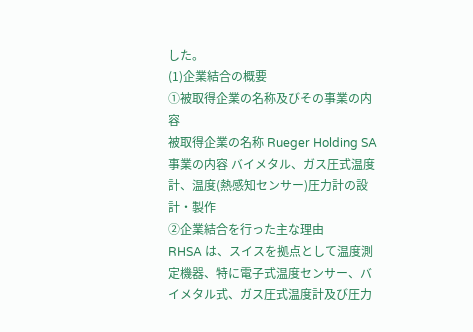した。
(1)企業結合の概要
①被取得企業の名称及びその事業の内容
被取得企業の名称 Rueger Holding SA
事業の内容 バイメタル、ガス圧式温度計、温度(熱感知センサー)圧力計の設計・製作
②企業結合を行った主な理由
RHSA は、スイスを拠点として温度測定機器、特に電子式温度センサー、バイメタル式、ガス圧式温度計及び圧力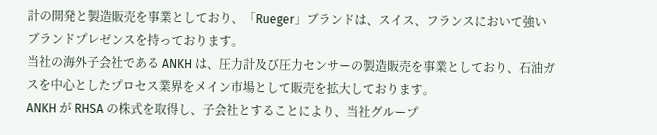計の開発と製造販売を事業としており、「Rueger」ブランドは、スイス、フランスにおいて強いブランドプレゼンスを持っております。
当社の海外子会社である ANKH は、圧力計及び圧力センサーの製造販売を事業としており、石油ガスを中心としたプロセス業界をメイン市場として販売を拡大しております。
ANKH が RHSA の株式を取得し、子会社とすることにより、当社グループ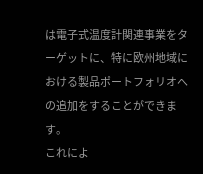は電子式温度計関連事業をターゲットに、特に欧州地域における製品ポートフォリオへの追加をすることができます。
これによ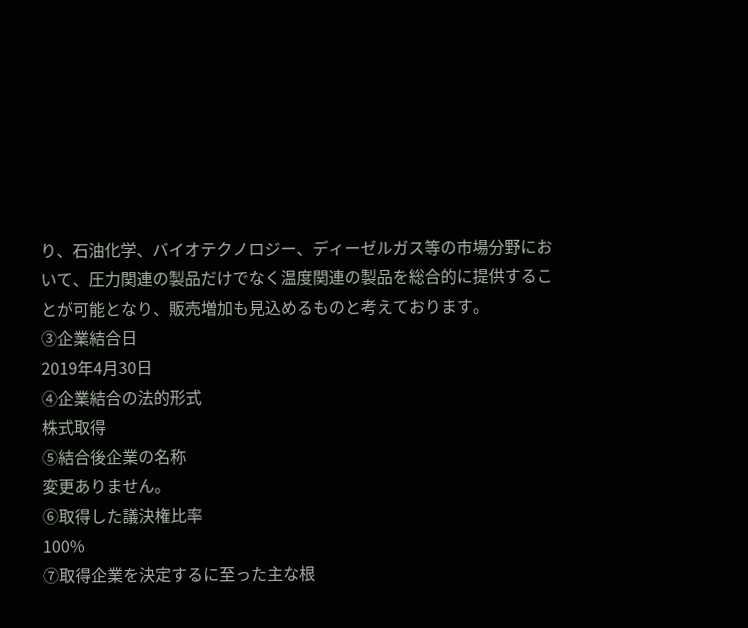り、石油化学、バイオテクノロジー、ディーゼルガス等の市場分野において、圧力関連の製品だけでなく温度関連の製品を総合的に提供することが可能となり、販売増加も見込めるものと考えております。
③企業結合日
2019年4月30日
④企業結合の法的形式
株式取得
⑤結合後企業の名称
変更ありません。
⑥取得した議決権比率
100%
⑦取得企業を決定するに至った主な根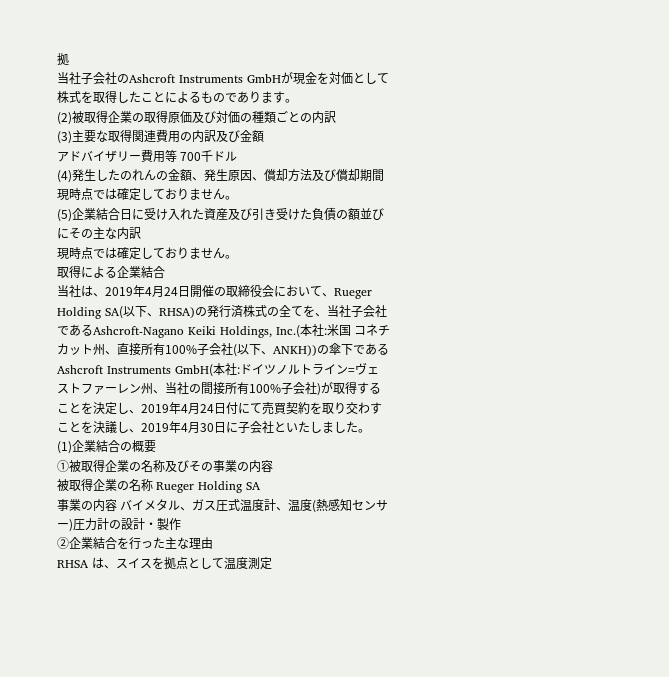拠
当社子会社のAshcroft Instruments GmbHが現金を対価として株式を取得したことによるものであります。
(2)被取得企業の取得原価及び対価の種類ごとの内訳
(3)主要な取得関連費用の内訳及び金額
アドバイザリー費用等 700千ドル
(4)発生したのれんの金額、発生原因、償却方法及び償却期間
現時点では確定しておりません。
(5)企業結合日に受け入れた資産及び引き受けた負債の額並びにその主な内訳
現時点では確定しておりません。
取得による企業結合
当社は、2019年4月24日開催の取締役会において、Rueger Holding SA(以下、RHSA)の発行済株式の全てを、当社子会社であるAshcroft-Nagano Keiki Holdings, Inc.(本社:米国 コネチカット州、直接所有100%子会社(以下、ANKH))の傘下であるAshcroft Instruments GmbH(本社:ドイツノルトライン=ヴェストファーレン州、当社の間接所有100%子会社)が取得することを決定し、2019年4月24日付にて売買契約を取り交わすことを決議し、2019年4月30日に子会社といたしました。
(1)企業結合の概要
①被取得企業の名称及びその事業の内容
被取得企業の名称 Rueger Holding SA
事業の内容 バイメタル、ガス圧式温度計、温度(熱感知センサー)圧力計の設計・製作
②企業結合を行った主な理由
RHSA は、スイスを拠点として温度測定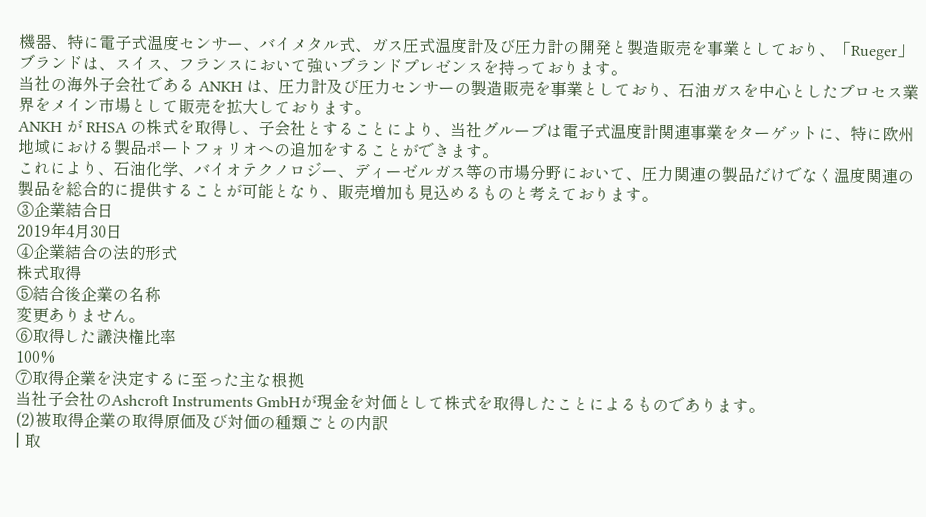機器、特に電子式温度センサー、バイメタル式、ガス圧式温度計及び圧力計の開発と製造販売を事業としており、「Rueger」ブランドは、スイス、フランスにおいて強いブランドプレゼンスを持っております。
当社の海外子会社である ANKH は、圧力計及び圧力センサーの製造販売を事業としており、石油ガスを中心としたプロセス業界をメイン市場として販売を拡大しております。
ANKH が RHSA の株式を取得し、子会社とすることにより、当社グループは電子式温度計関連事業をターゲットに、特に欧州地域における製品ポートフォリオへの追加をすることができます。
これにより、石油化学、バイオテクノロジー、ディーゼルガス等の市場分野において、圧力関連の製品だけでなく温度関連の製品を総合的に提供することが可能となり、販売増加も見込めるものと考えております。
③企業結合日
2019年4月30日
④企業結合の法的形式
株式取得
⑤結合後企業の名称
変更ありません。
⑥取得した議決権比率
100%
⑦取得企業を決定するに至った主な根拠
当社子会社のAshcroft Instruments GmbHが現金を対価として株式を取得したことによるものであります。
(2)被取得企業の取得原価及び対価の種類ごとの内訳
| 取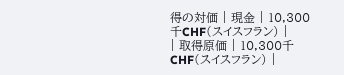得の対価 | 現金 | 10,300千CHF(スイスフラン) |
| 取得原価 | 10,300千CHF(スイスフラン) |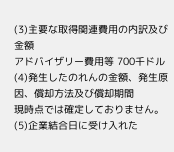(3)主要な取得関連費用の内訳及び金額
アドバイザリー費用等 700千ドル
(4)発生したのれんの金額、発生原因、償却方法及び償却期間
現時点では確定しておりません。
(5)企業結合日に受け入れた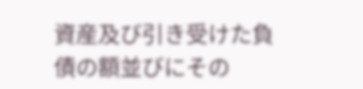資産及び引き受けた負債の額並びにその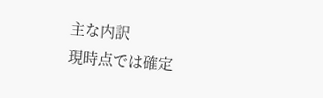主な内訳
現時点では確定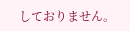しておりません。